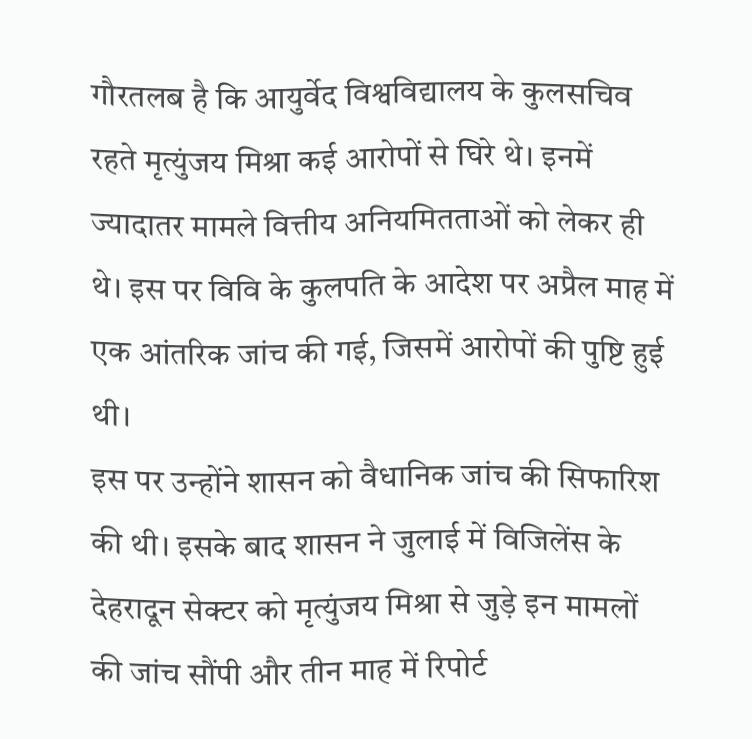गौरतलब है कि आयुर्वेद विश्वविद्यालय के कुलसचिव रहते मृत्युंजय मिश्रा कई आरोपों से घिरे थे। इनमें ज्यादातर मामले वित्तीय अनियमितताओं को लेकर ही थे। इस पर विवि के कुलपति के आदेश पर अप्रैल माह में एक आंतरिक जांच की गई, जिसमें आरोपों की पुष्टि हुई थी।
इस पर उन्होंने शासन को वैधानिक जांच की सिफारिश की थी। इसके बाद शासन ने जुलाई में विजिलेंस के देहरादून सेक्टर को मृत्युंजय मिश्रा से जुड़े इन मामलों की जांच सौंपी और तीन माह में रिपोर्ट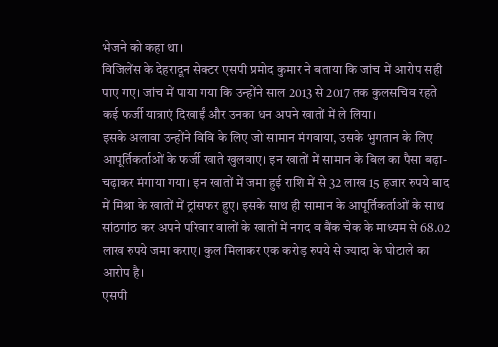भेजने को कहा था।
विजिलेंस के देहरादून सेक्टर एसपी प्रमोद कुमार ने बताया कि जांच में आरोप सही पाए गए। जांच में पाया गया कि उन्होंने साल 2013 से 2017 तक कुलसचिव रहते कई फर्जी यात्राएं दिखाईं और उनका धन अपने खातों में ले लिया।
इसके अलावा उन्होंने विवि के लिए जो सामान मंगवाया, उसके भुगतान के लिए आपूर्तिकर्ताओं के फर्जी खाते खुलवाए। इन खातों में सामान के बिल का पैसा बढ़ा-चढ़ाकर मंगाया गया। इन खातों में जमा हुई राशि में से 32 लाख 15 हजार रुपये बाद में मिश्रा के खातों में ट्रांसफर हुए। इसके साथ ही सामान के आपूर्तिकर्ताओं के साथ सांठगांठ कर अपने परिवार वालों के खातों में नगद व बैंक चेक के माध्यम से 68.02 लाख रुपये जमा कराए। कुल मिलाकर एक करोड़ रुपये से ज्यादा के घोटाले का आरोप है।
एसपी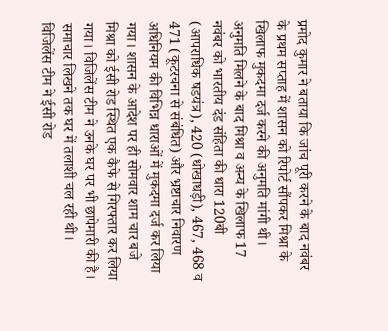प्रमोद कुमार ने बताया कि जांच पूरी करने के बाद नवंबर के प्रथम सप्ताह में शासन को रिपोर्ट सौंपकर मिश्रा के खिलाफ मुकदमा दर्ज करने की अनुमति मांगी थी। अनुमति मिलने के बाद मिश्रा व अन्य के खिलाफ 17 नवंबर को भारतीय दंड संहिता की धारा 120बी (आपराधिक षडयंत्र), 420 (धोखाधड़ी), 467, 468 व 471 (कूटरचना से संबंधित) और भ्रष्टाचार निवारण अधिनियम की विभिन्न धाराओं में मुकदमा दर्ज कर लिया गया। शासन के आदेश पर ही सोमवार शाम चार बजे मिश्रा को ईसी रोड स्थित एक कैफे से गिरफ्तार कर लिया गया। विजिलेंस टीम ने उनके घर पर भी छापेमारी की है। समाचार लिखने तक घर में तलाशी चल रही थी।
विजिलेंस टीम ने ईसी रोड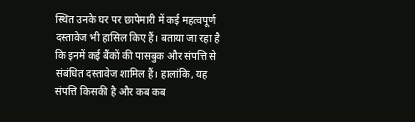स्थित उनके घर पर छापेमारी में कई महत्वपूर्ण दस्तावेज भी हासिल किए हैं। बताया जा रहा है कि इनमें कई बैंकों की पासबुक और संपत्ति से संबंधित दस्तावेज शामिल हैं। हालांकि, यह संपत्ति किसकी है और कब कब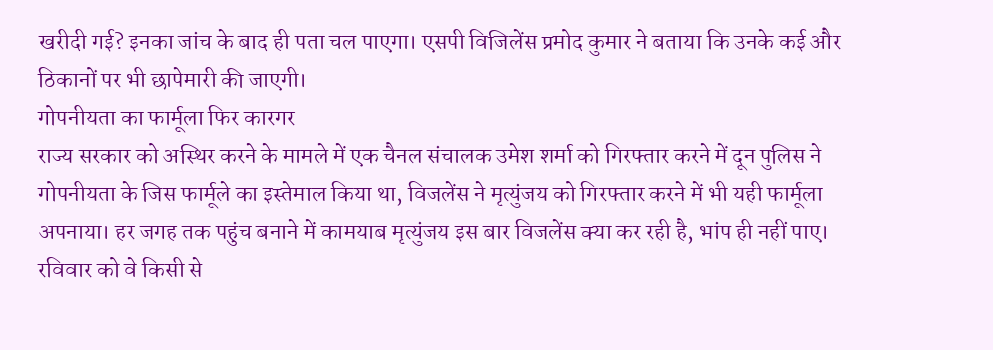खरीदी गई? इनका जांच के बाद ही पता चल पाएगा। एसपी विजिलेंस प्रमोद कुमार ने बताया कि उनके कई और ठिकानों पर भी छापेमारी की जाएगी।
गोपनीयता का फार्मूला फिर कारगर
राज्य सरकार को अस्थिर करने के मामले में एक चैनल संचालक उमेश शर्मा को गिरफ्तार करने में दून पुलिस ने गोपनीयता के जिस फार्मूले का इस्तेमाल किया था, विजलेंस ने मृत्युंजय को गिरफ्तार करने में भी यही फार्मूला अपनाया। हर जगह तक पहुंच बनाने में कामयाब मृत्युंजय इस बार विजलेंस क्या कर रही है, भांप ही नहीं पाए।
रविवार को वे किसी से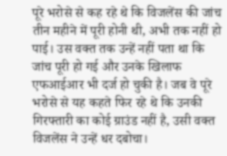पूरे भरोसे से कह रहे थे कि विजलेंस की जांच तीन महीने में पूरी होनी थी, अभी तक नहीं हो पाई। उस वक्त तक उन्हें नहीं पता था कि जांच पूरी हो गई और उनके खिलाफ एफआईआर भी दर्ज हो चुकी है। जब वे पूरे भरोसे से यह कहते फिर रहे थे कि उनकी गिरफ्तारी का कोई ग्राउंड नहीं है, उसी वक्त विजलेंस ने उन्हें धर दबोचा।